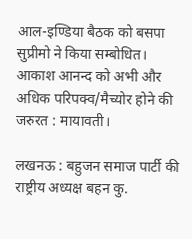आल-इण्डिया बैठक को बसपा सुप्रीमो ने किया सम्बोधित।
आकाश आनन्द को अभी और अधिक परिपक्व/मैच्योर होने की जरुरत : मायावती।

लखनऊ : बहुजन समाज पार्टी की राष्ट्रीय अध्यक्ष बहन कु.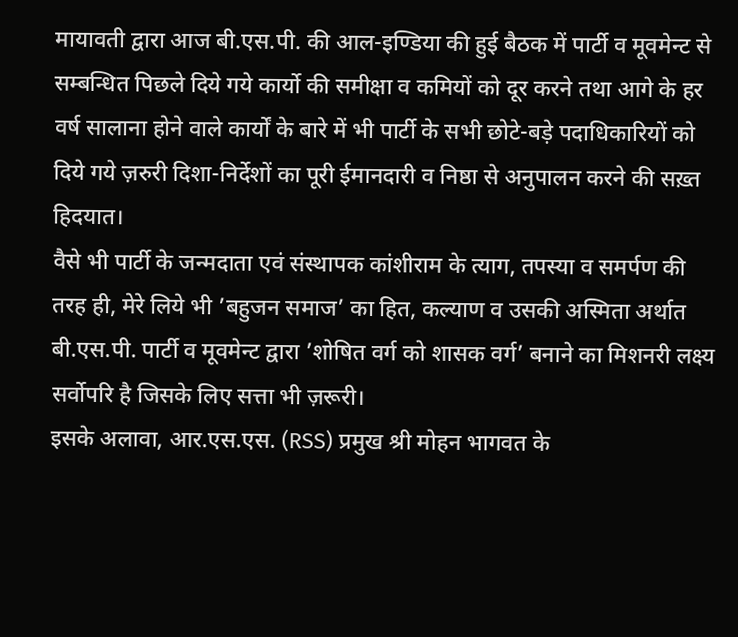मायावती द्वारा आज बी.एस.पी. की आल-इण्डिया की हुई बैठक में पार्टी व मूवमेन्ट से सम्बन्धित पिछले दिये गये कार्यो की समीक्षा व कमियों को दूर करने तथा आगे के हर वर्ष सालाना होने वाले कार्यों के बारे में भी पार्टी के सभी छोटे-बड़े पदाधिकारियों को दिये गये ज़रुरी दिशा-निर्देशों का पूरी ईमानदारी व निष्ठा से अनुपालन करने की सख़्त हिदयात।
वैसे भी पार्टी के जन्मदाता एवं संस्थापक कांशीराम के त्याग, तपस्या व समर्पण की तरह ही, मेरे लिये भी ’बहुजन समाज’ का हित, कल्याण व उसकी अस्मिता अर्थात बी.एस.पी. पार्टी व मूवमेन्ट द्वारा ’शोषित वर्ग को शासक वर्ग’ बनाने का मिशनरी लक्ष्य सर्वोपरि है जिसके लिए सत्ता भी ज़रूरी।
इसके अलावा, आर.एस.एस. (RSS) प्रमुख श्री मोहन भागवत के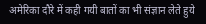अमेरिका दौरे में कही गयी बातों का भी संज्ञान लेते हुये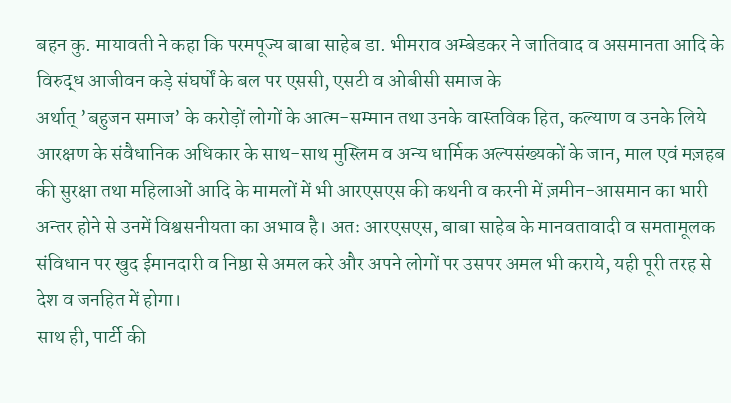बहन कु. मायावती ने कहा कि परमपूज्य बाबा साहेब डा. भीमराव अम्बेडकर ने जातिवाद व असमानता आदि के विरुद्ध आजीवन कड़े संघर्षों के बल पर एससी, एसटी व ओबीसी समाज के
अर्थात् ’बहुजन समाज’ के करोड़ों लोगों के आत्म-सम्मान तथा उनके वास्तविक हित, कल्याण व उनके लिये आरक्षण के संवैधानिक अधिकार के साथ-साथ मुस्लिम व अन्य धार्मिक अल्पसंख्यकों के जान, माल एवं मज़हब की सुरक्षा तथा महिलाओं आदि के मामलों में भी आरएसएस की कथनी व करनी में ज़मीन-आसमान का भारी अन्तर होने से उनमें विश्वसनीयता का अभाव है। अतः आरएसएस, बाबा साहेब के मानवतावादी व समतामूलक संविधान पर खुद ईमानदारी व निष्ठा से अमल करे और अपने लोगों पर उसपर अमल भी कराये, यही पूरी तरह से देश व जनहित में होगा।
साथ ही, पार्टी की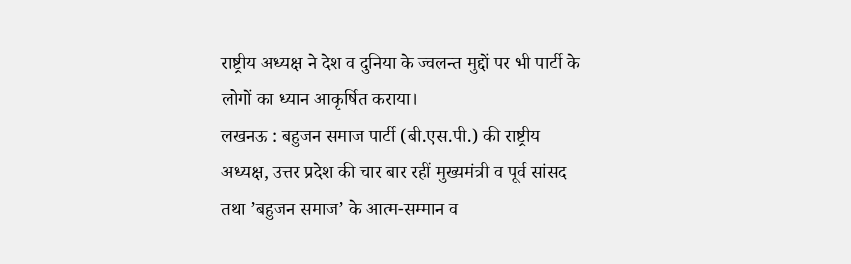राष्ट्रीय अध्यक्ष ने देश व दुनिया के ज्वलन्त मुद्दों पर भी पार्टी के लोगों का ध्यान आकृर्षित कराया।
लखनऊ : बहुजन समाज पार्टी (बी.एस.पी.) की राष्ट्रीय अध्यक्ष, उत्तर प्रदेश की चार बार रहीं मुख्यमंत्री व पूर्व सांसद तथा ’बहुजन समाज’ के आत्म-सम्मान व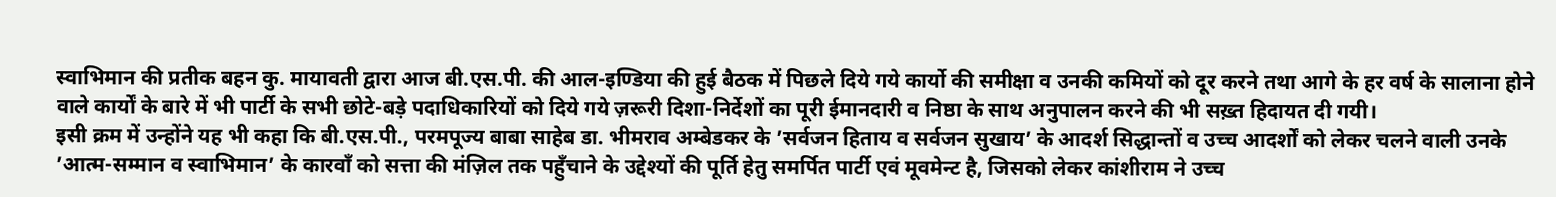स्वाभिमान की प्रतीक बहन कु. मायावती द्वारा आज बी.एस.पी. की आल-इण्डिया की हुई बैठक में पिछले दिये गये कार्यो की समीक्षा व उनकी कमियों को दूर करने तथा आगे के हर वर्ष के सालाना होने वाले कार्यों के बारे में भी पार्टी के सभी छोटे-बड़े पदाधिकारियों को दिये गये ज़रूरी दिशा-निर्देशों का पूरी ईमानदारी व निष्ठा के साथ अनुपालन करने की भी सख़्त हिदायत दी गयी।
इसी क्रम में उन्होंने यह भी कहा कि बी.एस.पी., परमपूज्य बाबा साहेब डा. भीमराव अम्बेडकर के ’सर्वजन हिताय व सर्वजन सुखाय’ के आदर्श सिद्धान्तों व उच्च आदर्शों को लेकर चलने वाली उनके ’आत्म-सम्मान व स्वाभिमान’ के कारवाँ को सत्ता की मंज़िल तक पहुँचाने के उद्देश्यों की पूर्ति हेतु समर्पित पार्टी एवं मूवमेन्ट है, जिसको लेकर कांशीराम ने उच्च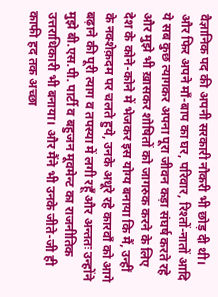वैज्ञानिक पद की अपनी सरकारी नौकरी भी छोड़ दी थी।
और फिर अपने माँ-बाप का घर, परिवार, रिश्तों-नातों आदि ये सब कुछ त्यागकर अपना पूरा जीवन कड़ा संघर्ष करते रहे और मुझे भी ख़ासकर शोषितों को जागरुक करने के लिए देश के कोने-कोने में भेजकर इस योग्य बनाया कि मैं, उन्हीं के नक्शेक़दम पर चलते हुये, उनके अधूरे रहे कारवाँ को आगे बढ़ाने की पूरी त्याग व तपस्या में लगी रहूँ और अन्ततः उन्होंने मुझे बी.एस.पी. पार्टी व बहुजन मूवमेन्ट का राजनीतिक उत्तराधिकारी भी बनाया। और मैंने भी उनके जीते-जी ही काफी हद तक अच्छा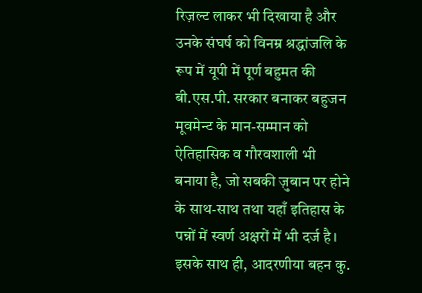रिज़ल्ट लाकर भी दिखाया है और उनके संघर्ष को विनम्र श्रद्धांजलि के रूप में यूपी में पूर्ण बहुमत की बी.एस.पी. सरकार बनाकर बहुजन मूवमेन्ट के मान-सम्मान को ऐतिहासिक व गौरवशाली भी बनाया है, जो सबकी ज़ुबान पर होने के साथ-साथ तथा यहाँ इतिहास के पन्नों में स्वर्ण अक्षरों में भी दर्ज है।
इसके साथ ही, आदरणीया बहन कु.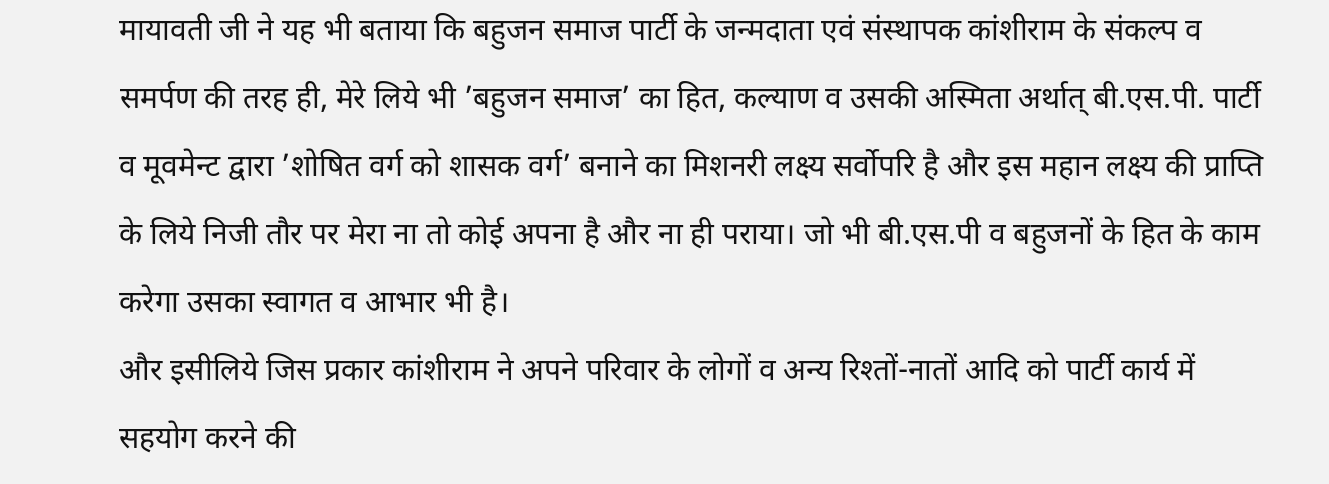मायावती जी ने यह भी बताया कि बहुजन समाज पार्टी के जन्मदाता एवं संस्थापक कांशीराम के संकल्प व समर्पण की तरह ही, मेरे लिये भी ’बहुजन समाज’ का हित, कल्याण व उसकी अस्मिता अर्थात् बी.एस.पी. पार्टी व मूवमेन्ट द्वारा ’शोषित वर्ग को शासक वर्ग’ बनाने का मिशनरी लक्ष्य सर्वोपरि है और इस महान लक्ष्य की प्राप्ति के लिये निजी तौर पर मेरा ना तो कोई अपना है और ना ही पराया। जो भी बी.एस.पी व बहुजनों के हित के काम करेगा उसका स्वागत व आभार भी है।
और इसीलिये जिस प्रकार कांशीराम ने अपने परिवार के लोगों व अन्य रिश्तों-नातों आदि को पार्टी कार्य में सहयोग करने की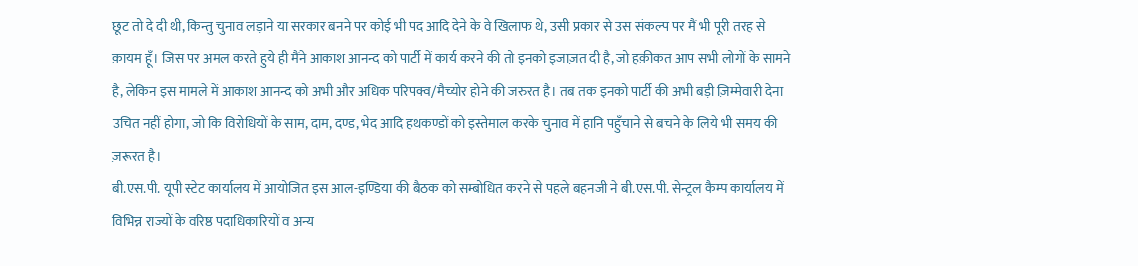छूट तो दे दी थी, किन्तु चुनाव लड़ाने या सरकार बनने पर कोई भी पद आदि देने के वे खिलाफ थे, उसी प्रकार से उस संकल्प पर मैं भी पूरी तरह से क़ायम हूँ। जिस पर अमल करते हुये ही मैंने आकाश आनन्द को पार्टी में कार्य करने की तो इनको इजाज़त दी है, जो हक़ीकत आप सभी लोगों के सामने है, लेकिन इस मामले में आकाश आनन्द को अभी और अधिक परिपक्व/मैच्योर होने की जरुरत है। तब तक इनको पार्टी की अभी बड़ी ज़िम्मेवारी देना उचित नहीं होगा, जो कि विरोधियों के साम, दाम, दण्ड, भेद आदि हथकण्डों को इस्तेमाल करके चुनाव में हानि पहुँचाने से बचने के लिये भी समय की ज़रूरत है।
बी.एस.पी. यूपी स्टेट कार्यालय में आयोजित इस आल-इण्डिया की बैठक को सम्बोधित करने से पहले बहनजी ने बी.एस.पी. सेन्ट्रल कैम्प कार्यालय में विभिन्न राज्यों के वरिष्ठ पदाधिकारियों व अन्य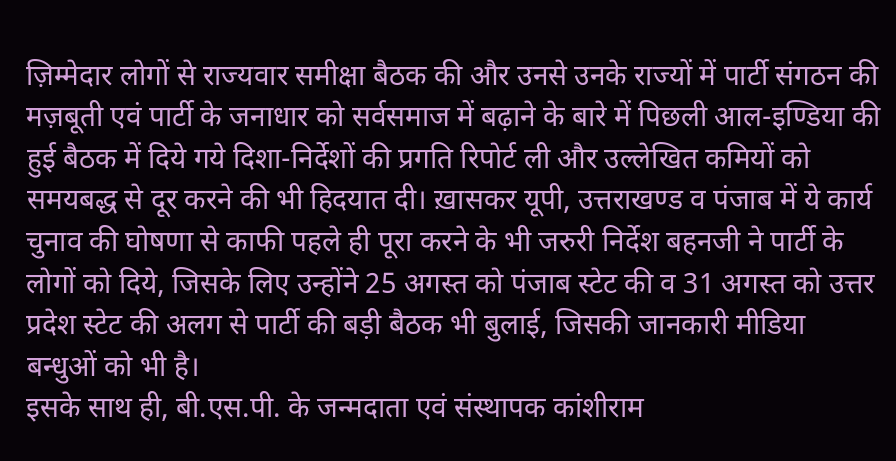ज़िम्मेदार लोगों से राज्यवार समीक्षा बैठक की और उनसे उनके राज्यों में पार्टी संगठन की मज़बूती एवं पार्टी के जनाधार को सर्वसमाज में बढ़ाने के बारे में पिछली आल-इण्डिया की हुई बैठक में दिये गये दिशा-निर्देशों की प्रगति रिपोर्ट ली और उल्लेखित कमियों को समयबद्ध से दूर करने की भी हिदयात दी। ख़ासकर यूपी, उत्तराखण्ड व पंजाब में ये कार्य चुनाव की घोषणा से काफी पहले ही पूरा करने के भी जरुरी निर्देश बहनजी ने पार्टी के लोगों को दिये, जिसके लिए उन्होंने 25 अगस्त को पंजाब स्टेट की व 31 अगस्त को उत्तर प्रदेश स्टेट की अलग से पार्टी की बड़ी बैठक भी बुलाई, जिसकी जानकारी मीडिया बन्धुओं को भी है।
इसके साथ ही, बी.एस.पी. के जन्मदाता एवं संस्थापक कांशीराम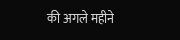की अगले महीने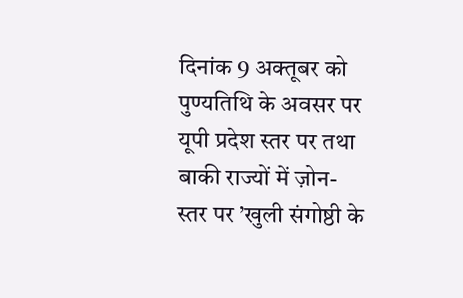दिनांक 9 अक्तूबर को पुण्यतिथि के अवसर पर यूपी प्रदेश स्तर पर तथा बाकी राज्यों में ज़ोन-स्तर पर ’खुली संगोष्ठी के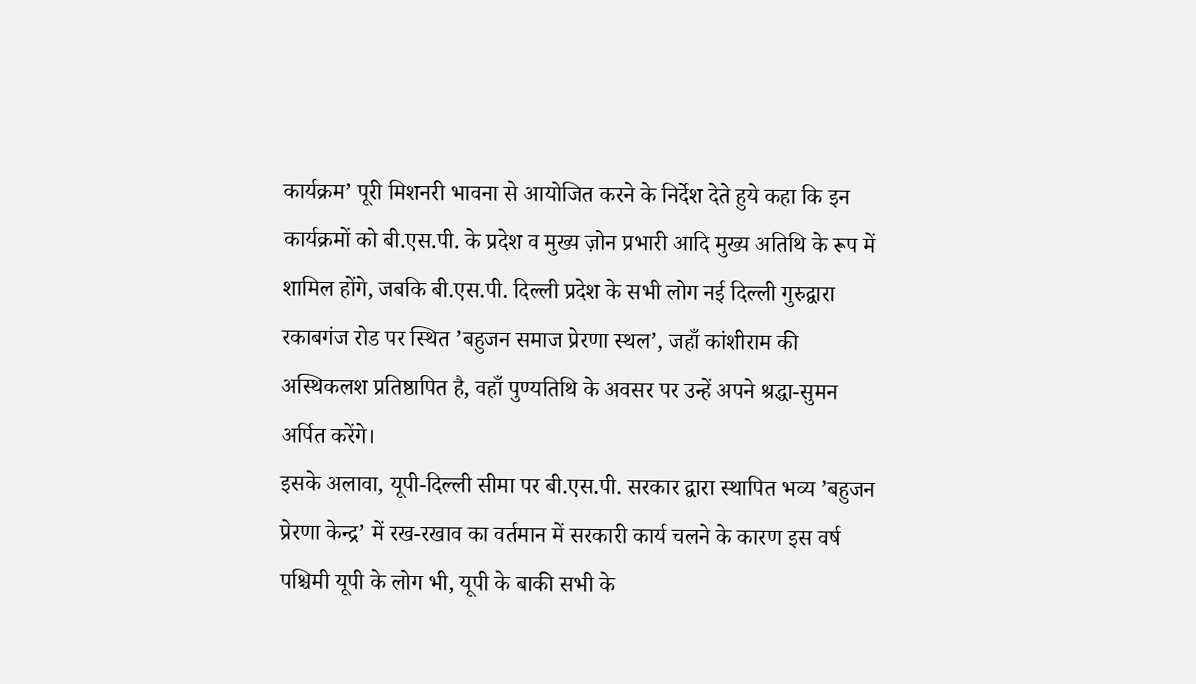कार्यक्रम’ पूरी मिशनरी भावना से आयोजित करने के निर्देश देते हुये कहा कि इन कार्यक्रमों को बी.एस.पी. के प्रदेश व मुख्य ज़ोन प्रभारी आदि मुख्य अतिथि के रूप में शामिल होंगे, जबकि बी.एस.पी. दिल्ली प्रदेश के सभी लोग नई दिल्ली गुरुद्वारा रकाबगंज रोड पर स्थित ’बहुजन समाज प्रेरणा स्थल’, जहाँ कांशीराम की अस्थिकलश प्रतिष्ठापित है, वहाँ पुण्यतिथि के अवसर पर उन्हें अपने श्रद्धा-सुमन अर्पित करेंगे।
इसके अलावा, यूपी-दिल्ली सीमा पर बी.एस.पी. सरकार द्वारा स्थापित भव्य ’बहुजन प्रेरणा केन्द्र’ में रख-रखाव का वर्तमान में सरकारी कार्य चलने के कारण इस वर्ष पश्चिमी यूपी के लोग भी, यूपी के बाकी सभी के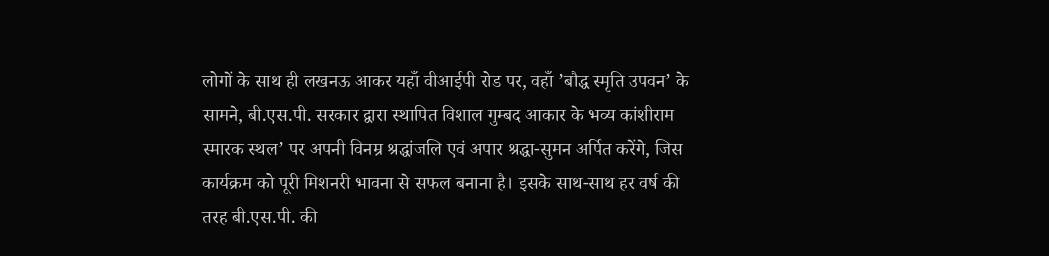लोगों के साथ ही लखनऊ आकर यहाँ वीआईपी रोड पर, वहाँ ’बौद्ध स्मृति उपवन’ के सामने, बी.एस.पी. सरकार द्वारा स्थापित विशाल गुम्बद आकार के भव्य कांशीराम स्मारक स्थल’ पर अपनी विनम्र श्रद्धांजलि एवं अपार श्रद्धा-सुमन अर्पित करेंगे, जिस कार्यक्रम को पूरी मिशनरी भावना से सफल बनाना है। इसके साथ-साथ हर वर्ष की तरह बी.एस.पी. की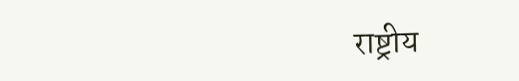राष्ट्रीय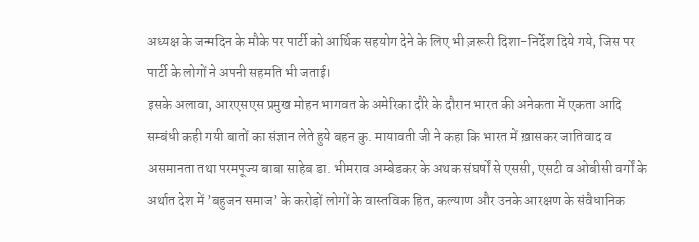अध्यक्ष के जन्मदिन के मौके पर पार्टी को आर्थिक सहयोग देने के लिए भी ज़रूरी दिशा-निर्देश दिये गये, जिस पर पार्टी के लोगों ने अपनी सहमति भी जताई।
इसके अलावा, आरएसएस प्रमुख मोहन भागवत के अमेरिका दौरे के दौरान भारत की अनेकता में एकता आदि सम्बंधी कही गयी बातों का संज्ञान लेते हुये बहन कु. मायावती जी ने कहा कि भारत में ख़ासकर जातिवाद व असमानता तथा परमपूज्य बाबा साहेब डा. भीमराव अम्बेडकर के अथक संघर्षों से एससी, एसटी व ओबीसी वर्गों के अर्थात देश में ’बहुजन समाज’ के करोड़ों लोगों के वास्तविक हित, कल्याण और उनके आरक्षण के संवैधानिक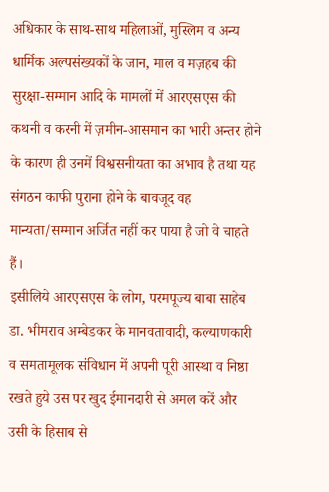अधिकार के साथ-साथ महिलाओं, मुस्लिम व अन्य धार्मिक अल्पसंख्यकों के जान, माल व मज़हब की सुरक्षा-सम्मान आदि के मामलों में आरएसएस की कथनी व करनी में ज़मीन-आसमान का भारी अन्तर होने के कारण ही उनमें विश्वसनीयता का अभाव है तथा यह संगठन काफी पुराना होने के बावजूद वह मान्यता/सम्मान अर्जित नहीं कर पाया है जो वे चाहते हैं।
इसीलिये आरएसएस के लोग, परमपूज्य बाबा साहेब डा. भीमराव अम्बेडकर के मानवतावादी, कल्याणकारी व समतामूलक संविधान में अपनी पूरी आस्था व निष्ठा रखते हुये उस पर खुद ईमानदारी से अमल करें और उसी के हिसाब से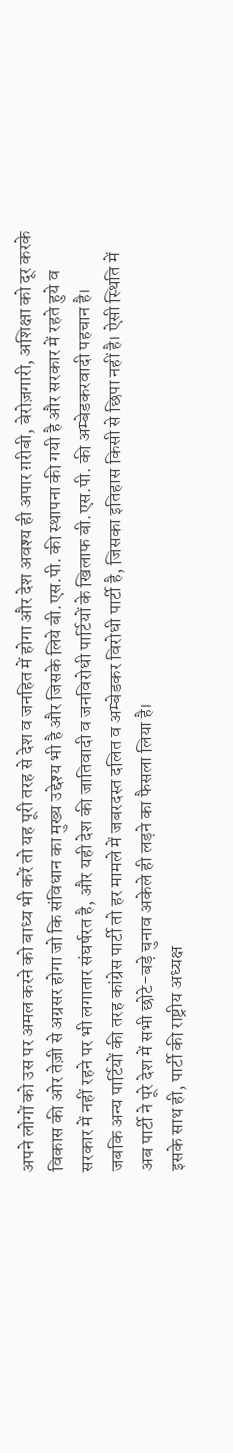अपने लोगों को उस पर अमल करने को बाध्य भी करें तो यह पूरी तरह से देश व जनहित में होगा और देश अवश्य ही अपार ग़रीबी, बेरोज़गारी, अशिक्षा को दूर करके विकास की ओर तेज़ी से अग्रसर होगा जो कि संविधान का मुख्य उद्देश्य भी है और जिसके लिये बी.एस.पी. की स्थापना की गयी है और सरकार में रहते हुये व सरकार में नहीं रहने पर भी लगातार संघर्षरत है, और यही देश की जातिवादी व जनविरोधी पार्टियों के खिलाफ बी.एस.पी. की अम्बेडकरवादी पहचान है।
जबकि अन्य पार्टियों की तरह कांग्रेस पार्टी तो हर मामले में जबरदस्त दलित व अम्बेडकर विरोधी पार्टी है, जिसका इतिहास किसी से छिपा नहीं है। ऐसी स्थिति में अब पार्टी ने पूरे देश में सभी छोटे-बड़े चुनाव अकेले ही लड़ने का फैसला लिया है।
इसके साथ ही, पार्टी की राष्ट्रीय अध्यक्ष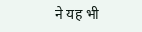ने यह भी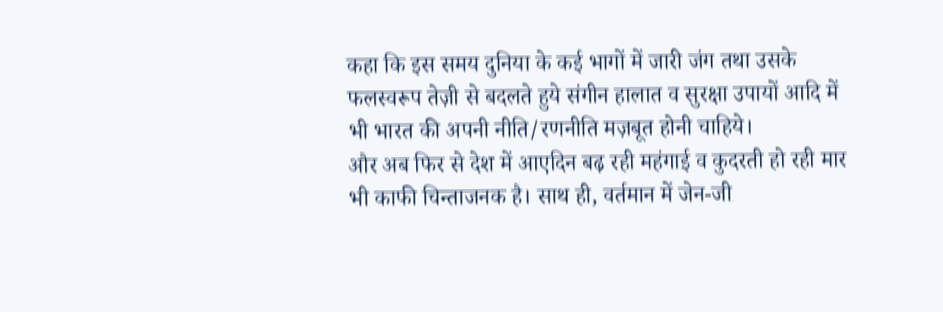कहा कि इस समय दुनिया के कई भागों में जारी जंग तथा उसके फलस्वरूप तेज़ी से बदलते हुये संगीन हालात व सुरक्षा उपायों आदि में भी भारत की अपनी नीति/रणनीति मज़बूत होनी चाहिये।
और अब फिर से देश में आएदिन बढ़ रही महंगाई व कुदरती हो रही मार भी काफी चिन्ताजनक है। साथ ही, वर्तमान में जेन-जी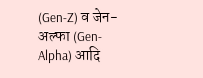(Gen-Z) व जेन-अल्फा (Gen-Alpha) आदि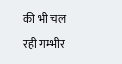की भी चल रही गम्भीर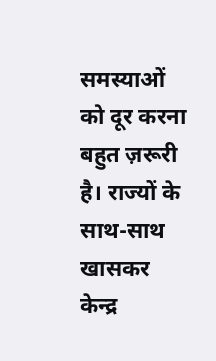समस्याओं को दूर करना बहुत ज़रूरी है। राज्यों के साथ-साथ खासकर केन्द्र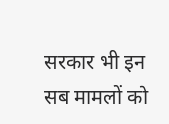सरकार भी इन सब मामलों को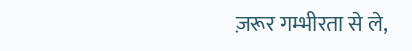ज़रूर गम्भीरता से ले,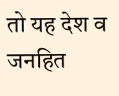तो यह देश व जनहित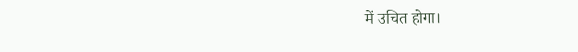में उचित होगा।